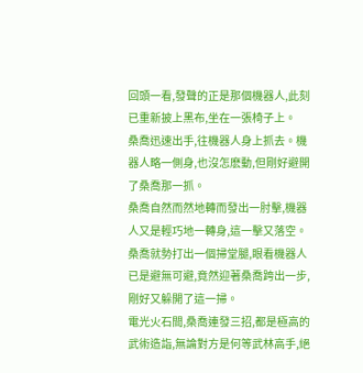回頭一看,發聲的正是那個機器人,此刻已重新披上黑布,坐在一張椅子上。
桑喬迅速出手,往機器人身上抓去。機器人略一側身,也沒怎麽動,但剛好避開了桑喬那一抓。
桑喬自然而然地轉而發出一肘擊,機器人又是輕巧地一轉身,這一擊又落空。
桑喬就勢打出一個掃堂腿,眼看機器人已是避無可避,竟然迎著桑喬跨出一步,剛好又躲開了這一掃。
電光火石間,桑喬連發三招,都是極高的武術造詣,無論對方是何等武林高手,絕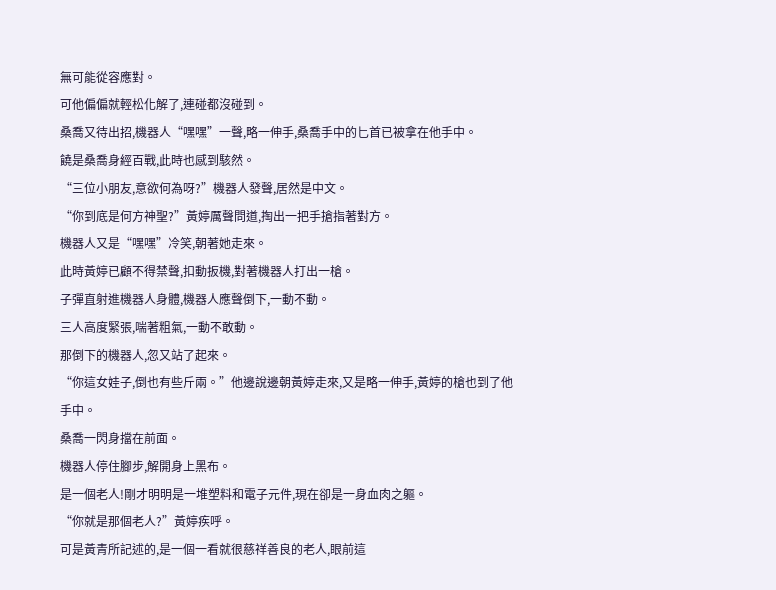無可能從容應對。
可他偏偏就輕松化解了,連碰都沒碰到。
桑喬又待出招,機器人“嘿嘿”一聲,略一伸手,桑喬手中的匕首已被拿在他手中。
饒是桑喬身經百戰,此時也感到駭然。
“三位小朋友,意欲何為呀?”機器人發聲,居然是中文。
“你到底是何方神聖?”黃婷厲聲問道,掏出一把手搶指著對方。
機器人又是“嘿嘿”冷笑,朝著她走來。
此時黃婷已顧不得禁聲,扣動扳機,對著機器人打出一槍。
子彈直射進機器人身體,機器人應聲倒下,一動不動。
三人高度緊張,喘著粗氣,一動不敢動。
那倒下的機器人,忽又站了起來。
“你這女娃子,倒也有些斤兩。”他邊說邊朝黃婷走來,又是略一伸手,黃婷的槍也到了他手中。
桑喬一閃身擋在前面。
機器人停住腳步,解開身上黑布。
是一個老人!剛才明明是一堆塑料和電子元件,現在卻是一身血肉之軀。
“你就是那個老人?”黃婷疾呼。
可是黃青所記述的,是一個一看就很慈祥善良的老人,眼前這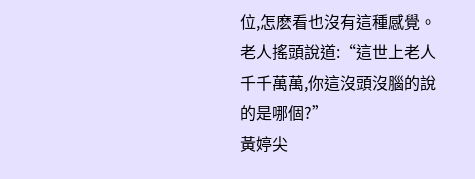位,怎麽看也沒有這種感覺。
老人搖頭說道:“這世上老人千千萬萬,你這沒頭沒腦的說的是哪個?”
黃婷尖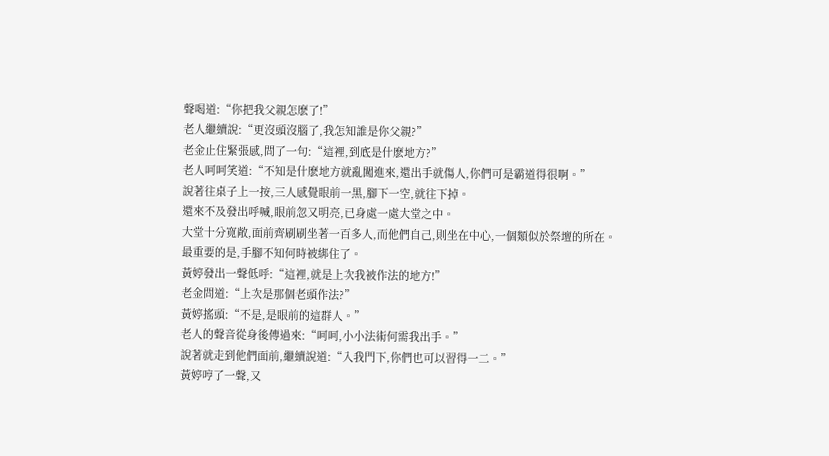聲喝道:“你把我父親怎麽了!”
老人繼續說:“更沒頭沒腦了,我怎知誰是你父親?”
老金止住緊張感,問了一句:“這裡,到底是什麽地方?”
老人呵呵笑道:“不知是什麽地方就亂闖進來,還出手就傷人,你們可是霸道得很啊。”
說著往桌子上一按,三人感覺眼前一黑,腳下一空,就往下掉。
還來不及發出呼喊,眼前忽又明亮,已身處一處大堂之中。
大堂十分寬敞,面前齊刷刷坐著一百多人,而他們自己,則坐在中心,一個類似於祭壇的所在。
最重要的是,手腳不知何時被綁住了。
黃婷發出一聲低呼:“這裡,就是上次我被作法的地方!”
老金問道:“上次是那個老頭作法?”
黃婷搖頭:“不是,是眼前的這群人。”
老人的聲音從身後傳過來:“呵呵,小小法術何需我出手。”
說著就走到他們面前,繼續說道:“入我門下,你們也可以習得一二。”
黃婷哼了一聲,又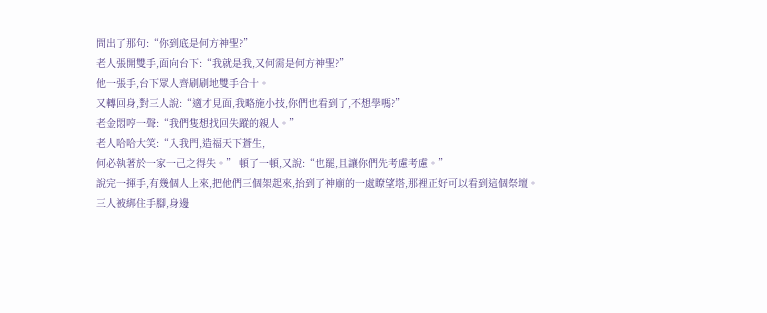問出了那句:“你到底是何方神聖?”
老人張開雙手,面向台下:“我就是我,又何需是何方神聖?”
他一張手,台下眾人齊刷刷地雙手合十。
又轉回身,對三人說:“適才見面,我略施小技,你們也看到了,不想學嗎?”
老金悶哼一聲:“我們隻想找回失蹤的親人。”
老人哈哈大笑:“入我門,造福天下蒼生,
何必執著於一家一己之得失。” 頓了一頓,又說:“也罷,且讓你們先考慮考慮。”
說完一揮手,有幾個人上來,把他們三個架起來,抬到了神廟的一處瞭望塔,那裡正好可以看到這個祭壇。
三人被綁住手腳,身邊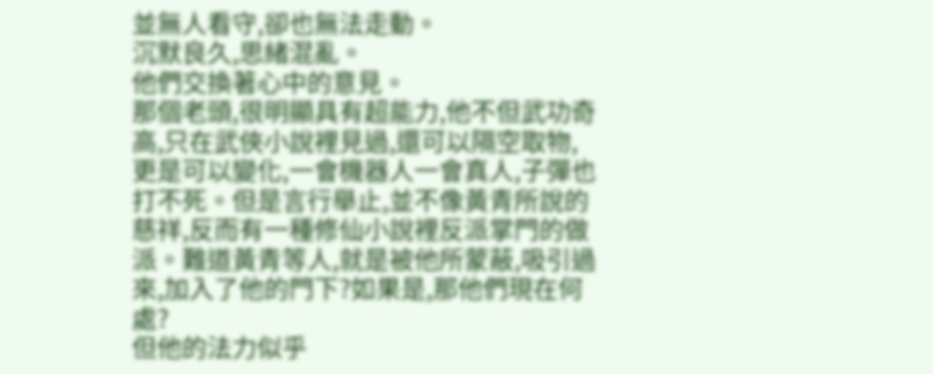並無人看守,卻也無法走動。
沉默良久,思緒混亂。
他們交換著心中的意見。
那個老頭,很明顯具有超能力,他不但武功奇高,只在武俠小說裡見過,還可以隔空取物,更是可以變化,一會機器人一會真人,子彈也打不死。但是言行舉止,並不像黃青所說的慈祥,反而有一種修仙小說裡反派掌門的做派。難道黃青等人,就是被他所蒙蔽,吸引過來,加入了他的門下?如果是,那他們現在何處?
但他的法力似乎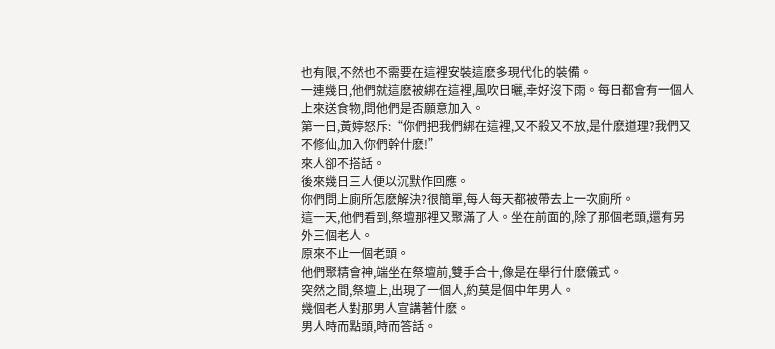也有限,不然也不需要在這裡安裝這麽多現代化的裝備。
一連幾日,他們就這麽被綁在這裡,風吹日曬,幸好沒下雨。每日都會有一個人上來送食物,問他們是否願意加入。
第一日,黃婷怒斥:“你們把我們綁在這裡,又不殺又不放,是什麽道理?我們又不修仙,加入你們幹什麽!”
來人卻不搭話。
後來幾日三人便以沉默作回應。
你們問上廁所怎麽解決?很簡單,每人每天都被帶去上一次廁所。
這一天,他們看到,祭壇那裡又聚滿了人。坐在前面的,除了那個老頭,還有另外三個老人。
原來不止一個老頭。
他們聚精會神,端坐在祭壇前,雙手合十,像是在舉行什麽儀式。
突然之間,祭壇上,出現了一個人,約莫是個中年男人。
幾個老人對那男人宣講著什麽。
男人時而點頭,時而答話。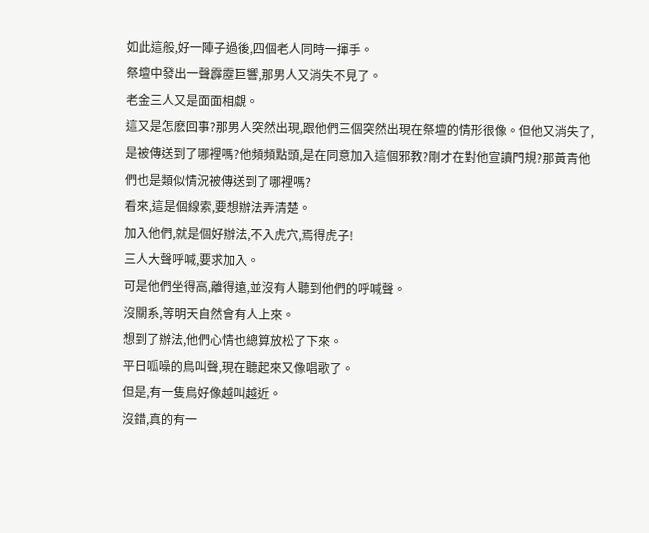如此這般,好一陣子過後,四個老人同時一揮手。
祭壇中發出一聲霹靂巨響,那男人又消失不見了。
老金三人又是面面相覷。
這又是怎麽回事?那男人突然出現,跟他們三個突然出現在祭壇的情形很像。但他又消失了,是被傳送到了哪裡嗎?他頻頻點頭,是在同意加入這個邪教?剛才在對他宣讀門規?那黃青他們也是類似情況被傳送到了哪裡嗎?
看來,這是個線索,要想辦法弄清楚。
加入他們,就是個好辦法,不入虎穴,焉得虎子!
三人大聲呼喊,要求加入。
可是他們坐得高,離得遠,並沒有人聽到他們的呼喊聲。
沒關系,等明天自然會有人上來。
想到了辦法,他們心情也總算放松了下來。
平日呱噪的鳥叫聲,現在聽起來又像唱歌了。
但是,有一隻鳥好像越叫越近。
沒錯,真的有一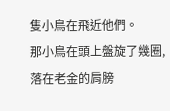隻小鳥在飛近他們。
那小鳥在頭上盤旋了幾圈,落在老金的肩膀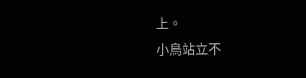上。
小鳥站立不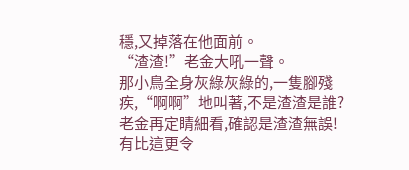穩,又掉落在他面前。
“渣渣!”老金大吼一聲。
那小鳥全身灰綠灰綠的,一隻腳殘疾,“啊啊”地叫著,不是渣渣是誰?
老金再定睛細看,確認是渣渣無誤!
有比這更令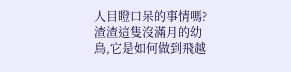人目瞪口呆的事情嗎?
渣渣這隻沒滿月的幼鳥,它是如何做到飛越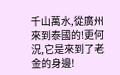千山萬水,從廣州來到泰國的!更何況,它是來到了老金的身邊!